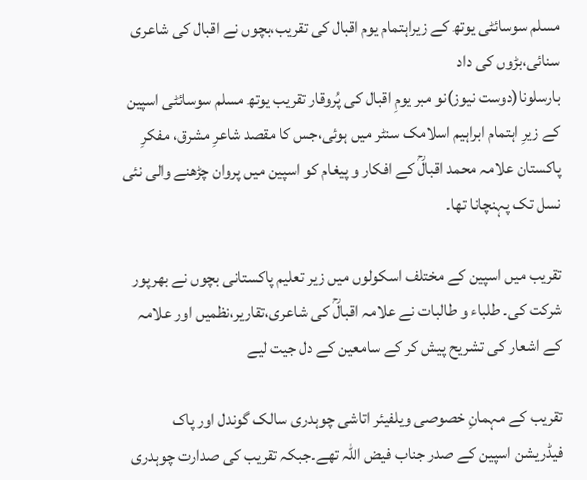مسلم سوسائٹی یوتھ کے زیراہتمام یوم اقبال کی تقریب،بچوں نے اقبال کی شاعری سنائی،بڑوں کی داد
بارسلونا(دوست نیوز)نو مبر یومِ اقبال کی پُروقار تقریب یوتھ مسلم سوسائٹی اسپین کے زیرِ اہتمام ابراہیم اسلامک سنٹر میں ہوئی،جس کا مقصد شاعرِ مشرق، مفکرِ پاکستان علامہ محمد اقبالؒ کے افکار و پیغام کو اسپین میں پروان چڑھنے والی نئی نسل تک پہنچانا تھا۔

تقریب میں اسپین کے مختلف اسکولوں میں زیر تعلیم پاکستانی بچوں نے بھرپور شرکت کی۔ طلباء و طالبات نے علامہ اقبالؒ کی شاعری،تقاریر،نظمیں اور علامہ کے اشعار کی تشریح پیش کر کے سامعین کے دل جیت لیے

تقریب کے مہمانِ خصوصی ویلفیئر اتاشی چوہدری سالک گوندل اور پاک فیڈریشن اسپین کے صدر جناب فیض اللہ تھے۔جبکہ تقریب کی صدارت چوہدری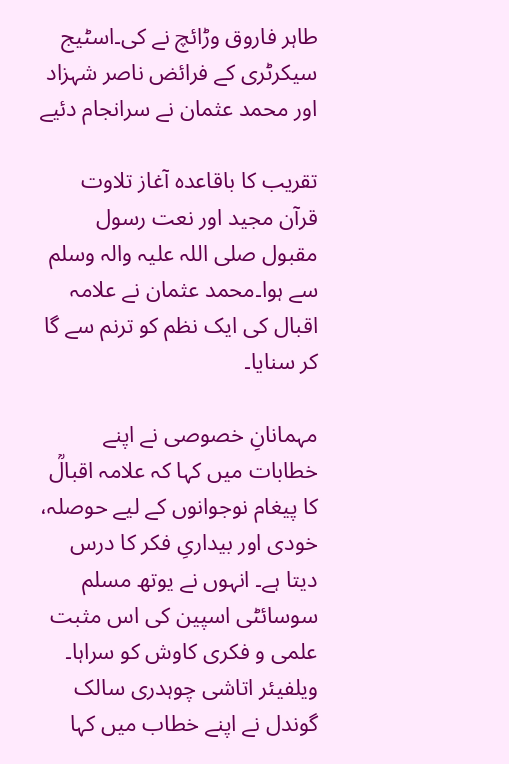طاہر فاروق وڑائچ نے کی۔اسٹیج سیکرٹری کے فرائض ناصر شہزاد اور محمد عثمان نے سرانجام دئیے

تقریب کا باقاعدہ آغاز تلاوت قرآن مجید اور نعت رسول مقبول صلی اللہ علیہ والہ وسلم سے ہوا۔محمد عثمان نے علامہ اقبال کی ایک نظم کو ترنم سے گا کر سنایا۔

مہمانانِ خصوصی نے اپنے خطابات میں کہا کہ علامہ اقبالؒ کا پیغام نوجوانوں کے لیے حوصلہ، خودی اور بیداریِ فکر کا درس دیتا ہے۔ انہوں نے یوتھ مسلم سوسائٹی اسپین کی اس مثبت علمی و فکری کاوش کو سراہا۔
ویلفیئر اتاشی چوہدری سالک گوندل نے اپنے خطاب میں کہا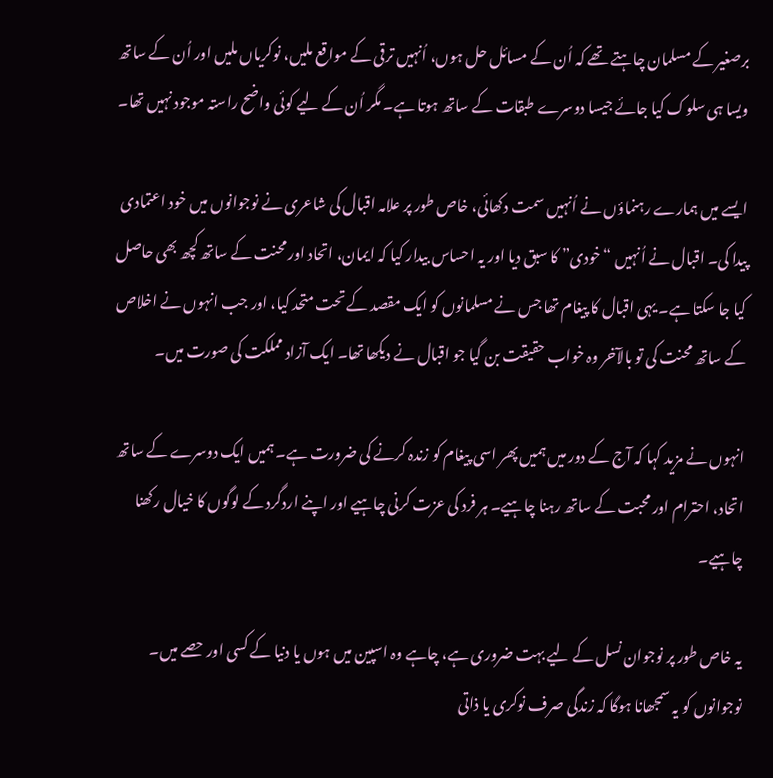برصغیر کے مسلمان چاہتے تھے کہ اُن کے مسائل حل ہوں، اُنہیں ترقی کے مواقع ملیں، نوکریاں ملیں اور اُن کے ساتھ ویسا ہی سلوک کیا جائے جیسا دوسرے طبقات کے ساتھ ہوتا ہے۔ مگر اُن کے لیے کوئی واضح راستہ موجود نہیں تھا۔

ایسے میں ہمارے رہنماؤں نے اُنہیں سمت دکھائی، خاص طور پر علامہ اقبال کی شاعری نے نوجوانوں میں خود اعتمادی پیدا کی۔ اقبال نے اُنہیں “خودی” کا سبق دیا اور یہ احساس بیدار کیا کہ ایمان، اتحاد اور محنت کے ساتھ کچھ بھی حاصل کیا جا سکتا ہے۔ یہی اقبال کا پیغام تھا جس نے مسلمانوں کو ایک مقصد کے تحت متحد کیا، اور جب انہوں نے اخلاص کے ساتھ محنت کی تو بالآخر وہ خواب حقیقت بن گیا جو اقبال نے دیکھا تھا۔ ایک آزاد مملکت کی صورت میں۔

انہوں نے مزید کہا کہ آج کے دور میں ہمیں پھر اسی پیغام کو زندہ کرنے کی ضرورت ہے۔ ہمیں ایک دوسرے کے ساتھ اتحاد، احترام اور محبت کے ساتھ رہنا چاہیے۔ ہر فرد کی عزت کرنی چاہیے اور اپنے اردگرد کے لوگوں کا خیال رکھنا چاہیے۔

یہ خاص طور پر نوجوان نسل کے لیے بہت ضروری ہے، چاہے وہ اسپین میں ہوں یا دنیا کے کسی اور حصے میں۔ نوجوانوں کو یہ سمجھانا ہوگا کہ زندگی صرف نوکری یا ذاتی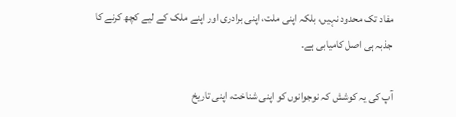مفاد تک محدود نہیں، بلکہ اپنی ملت، اپنی برادری اور اپنے ملک کے لیے کچھ کرنے کا جذبہ ہی اصل کامیابی ہے۔

آپ کی یہ کوشش کہ نوجوانوں کو اپنی شناخت، اپنی تاریخ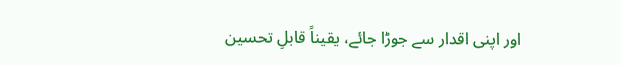اور اپنی اقدار سے جوڑا جائے، یقیناً قابلِ تحسین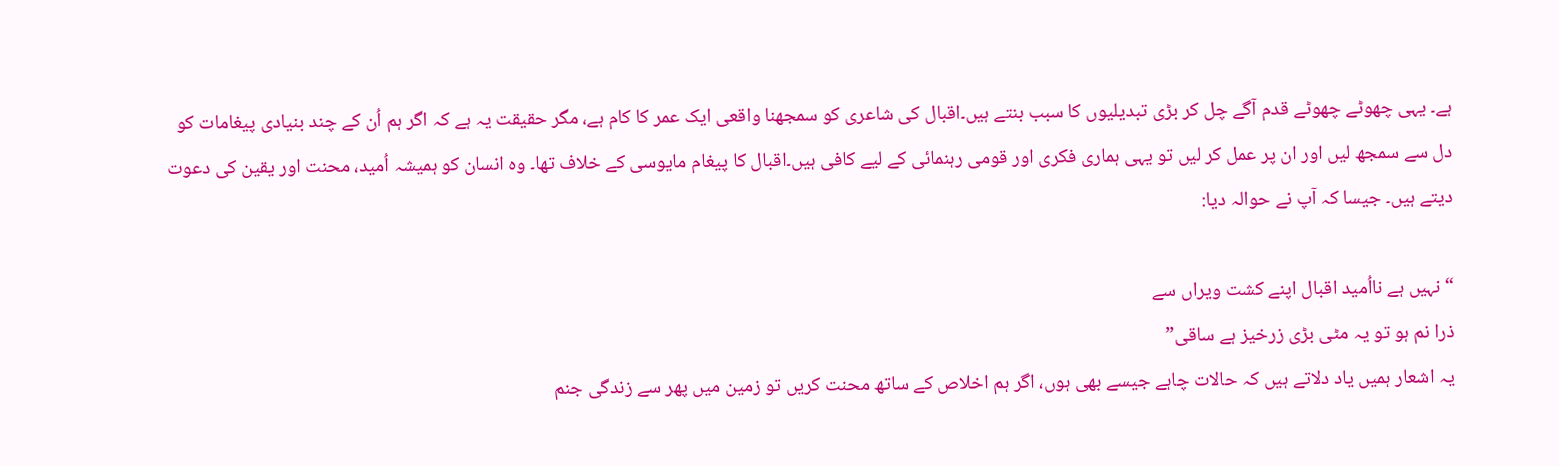ہے۔ یہی چھوٹے چھوٹے قدم آگے چل کر بڑی تبدیلیوں کا سبب بنتے ہیں۔اقبال کی شاعری کو سمجھنا واقعی ایک عمر کا کام ہے، مگر حقیقت یہ ہے کہ اگر ہم اُن کے چند بنیادی پیغامات کو دل سے سمجھ لیں اور ان پر عمل کر لیں تو یہی ہماری فکری اور قومی رہنمائی کے لیے کافی ہیں۔اقبال کا پیغام مایوسی کے خلاف تھا۔ وہ انسان کو ہمیشہ اُمید، محنت اور یقین کی دعوت دیتے ہیں۔ جیسا کہ آپ نے حوالہ دیا:

“نہیں ہے نااُمید اقبال اپنے کشت ویراں سے
ذرا نم ہو تو یہ مٹی بڑی زرخیز ہے ساقی”
یہ اشعار ہمیں یاد دلاتے ہیں کہ حالات چاہے جیسے بھی ہوں، اگر ہم اخلاص کے ساتھ محنت کریں تو زمین میں پھر سے زندگی جنم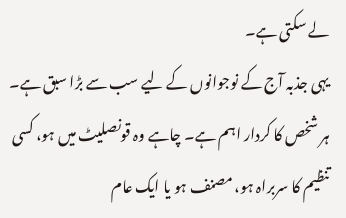لے سکتی ہے۔
یہی جذبہ آج کے نوجوانوں کے لیے سب سے بڑا سبق ہے۔ ہر شخص کا کردار اہم ہے۔ چاہے وہ قونصلیٹ میں ہو، کسی تنظیم کا سربراہ ہو، مصنف ہو یا ایک عام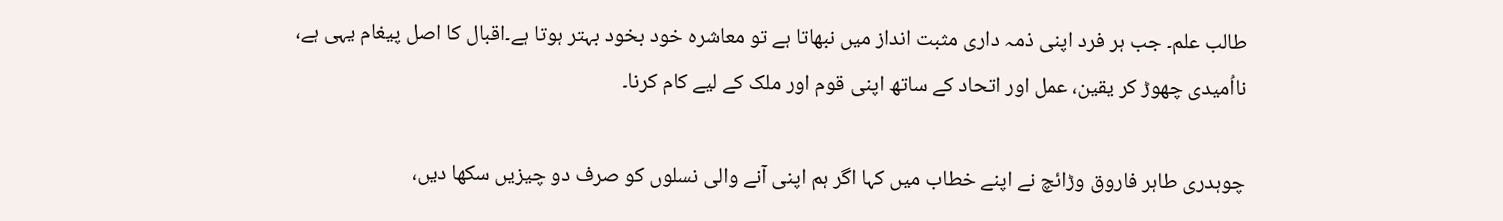طالب علم۔ جب ہر فرد اپنی ذمہ داری مثبت انداز میں نبھاتا ہے تو معاشرہ خود بخود بہتر ہوتا ہے۔اقبال کا اصل پیغام یہی ہے، نااُمیدی چھوڑ کر یقین، عمل اور اتحاد کے ساتھ اپنی قوم اور ملک کے لیے کام کرنا۔

چوہدری طاہر فاروق وڑائچ نے اپنے خطاب میں کہا اگر ہم اپنی آنے والی نسلوں کو صرف دو چیزیں سکھا دیں،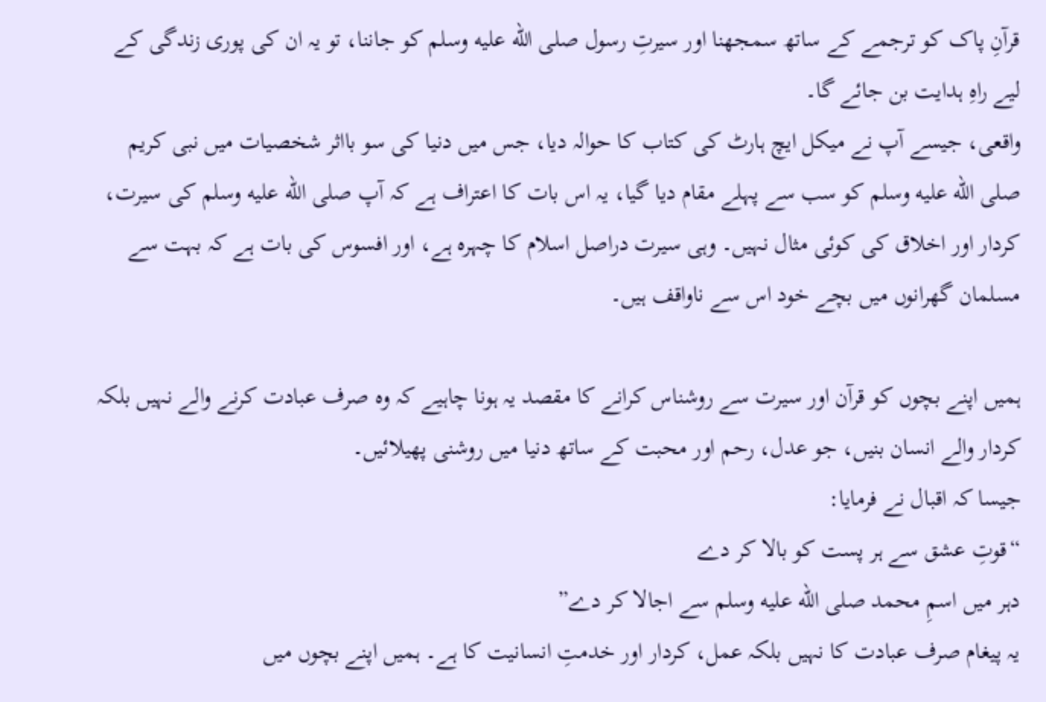قرآنِ پاک کو ترجمے کے ساتھ سمجھنا اور سیرتِ رسول صلى الله عليه وسلم کو جاننا، تو یہ ان کی پوری زندگی کے لیے راہِ ہدایت بن جائے گا۔
واقعی، جیسے آپ نے میکل ایچ ہارٹ کی کتاب کا حوالہ دیا، جس میں دنیا کی سو بااثر شخصیات میں نبی کریم صلى الله عليه وسلم کو سب سے پہلے مقام دیا گیا، یہ اس بات کا اعتراف ہے کہ آپ صلى الله عليه وسلم کی سیرت، کردار اور اخلاق کی کوئی مثال نہیں۔ وہی سیرت دراصل اسلام کا چہرہ ہے، اور افسوس کی بات ہے کہ بہت سے مسلمان گھرانوں میں بچے خود اس سے ناواقف ہیں۔

ہمیں اپنے بچوں کو قرآن اور سیرت سے روشناس کرانے کا مقصد یہ ہونا چاہیے کہ وہ صرف عبادت کرنے والے نہیں بلکہ کردار والے انسان بنیں، جو عدل، رحم اور محبت کے ساتھ دنیا میں روشنی پھیلائیں۔
جیسا کہ اقبال نے فرمایا:
“قوتِ عشق سے ہر پست کو بالا کر دے
دہر میں اسمِ محمد صلى الله عليه وسلم سے اجالا کر دے”
یہ پیغام صرف عبادت کا نہیں بلکہ عمل، کردار اور خدمتِ انسانیت کا ہے۔ ہمیں اپنے بچوں میں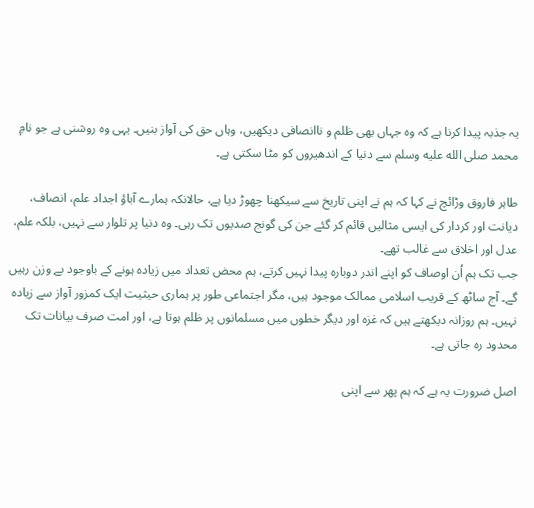یہ جذبہ پیدا کرنا ہے کہ وہ جہاں بھی ظلم و ناانصافی دیکھیں، وہاں حق کی آواز بنیں۔ یہی وہ روشنی ہے جو نامِ محمد صلى الله عليه وسلم سے دنیا کے اندھیروں کو مٹا سکتی ہے۔

طاہر فاروق وڑائچ نے کہا کہ ہم نے اپنی تاریخ سے سیکھنا چھوڑ دیا ہے، حالانکہ ہمارے آباؤ اجداد علم، انصاف، دیانت اور کردار کی ایسی مثالیں قائم کر گئے جن کی گونج صدیوں تک رہی۔ وہ دنیا پر تلوار سے نہیں، بلکہ علم، عدل اور اخلاق سے غالب تھے۔
جب تک ہم اُن اوصاف کو اپنے اندر دوبارہ پیدا نہیں کرتے، ہم محض تعداد میں زیادہ ہونے کے باوجود بے وزن رہیں گے۔ آج ساٹھ کے قریب اسلامی ممالک موجود ہیں، مگر اجتماعی طور پر ہماری حیثیت ایک کمزور آواز سے زیادہ نہیں۔ ہم روزانہ دیکھتے ہیں کہ غزہ اور دیگر خطوں میں مسلمانوں پر ظلم ہوتا ہے، اور امت صرف بیانات تک محدود رہ جاتی ہے۔

اصل ضرورت یہ ہے کہ ہم پھر سے اپنی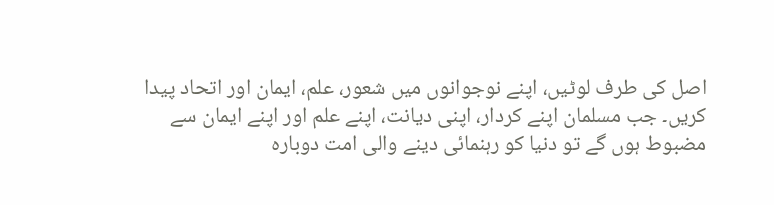اصل کی طرف لوٹیں، اپنے نوجوانوں میں شعور، علم، ایمان اور اتحاد پیدا کریں۔ جب مسلمان اپنے کردار، اپنی دیانت، اپنے علم اور اپنے ایمان سے مضبوط ہوں گے تو دنیا کو رہنمائی دینے والی امت دوبارہ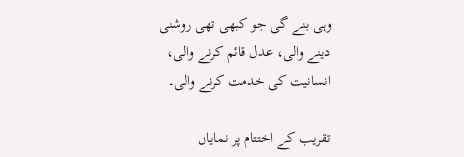وہی بنے گی جو کبھی تھی روشنی دینے والی، عدل قائم کرنے والی، انسانیت کی خدمت کرنے والی۔

تقریب کے اختتام پر نمایاں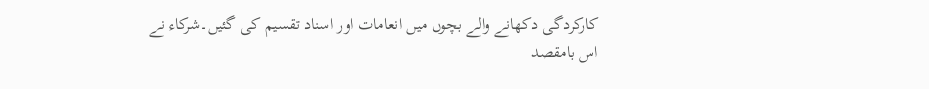کارکردگی دکھانے والے بچوں میں انعامات اور اسناد تقسیم کی گئیں۔شرکاء نے اس بامقصد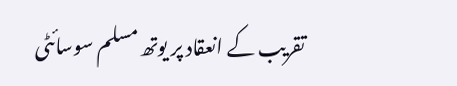تقریب کے انعقاد پر یوتھ مسلم سوسائٹی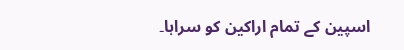اسپین کے تمام اراکین کو سراہا۔